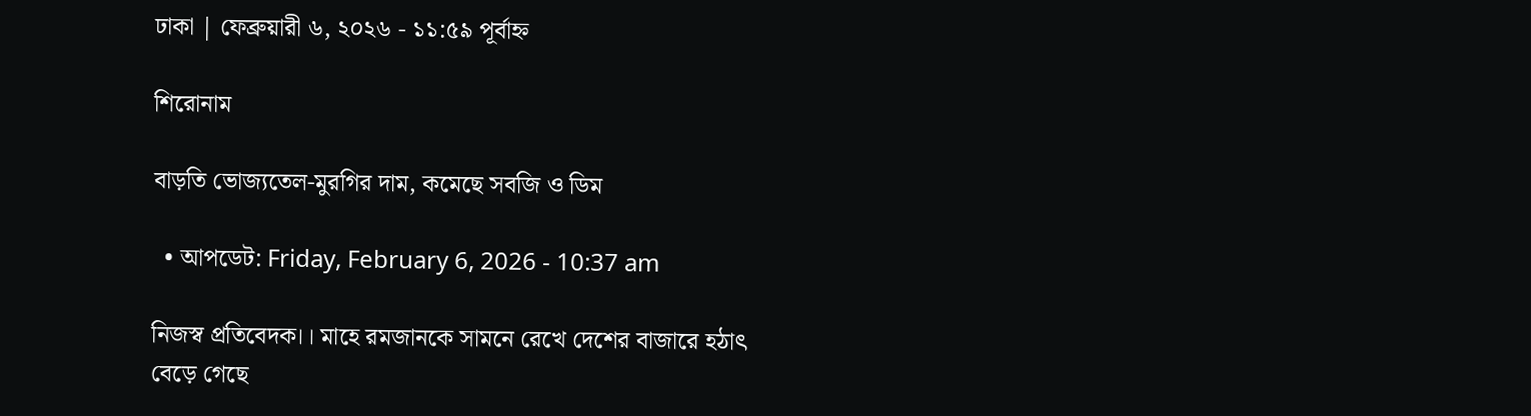ঢাকা | ফেব্রুয়ারী ৬, ২০২৬ - ১১:৫৯ পূর্বাহ্ন

শিরোনাম

বাড়তি ভোজ্যতেল-মুরগির দাম, কমেছে সবজি ও ডিম

  • আপডেট: Friday, February 6, 2026 - 10:37 am

নিজস্ব প্রতিবেদক।। মাহে রমজানকে সামনে রেখে দেশের বাজারে হঠাৎ বেড়ে গেছে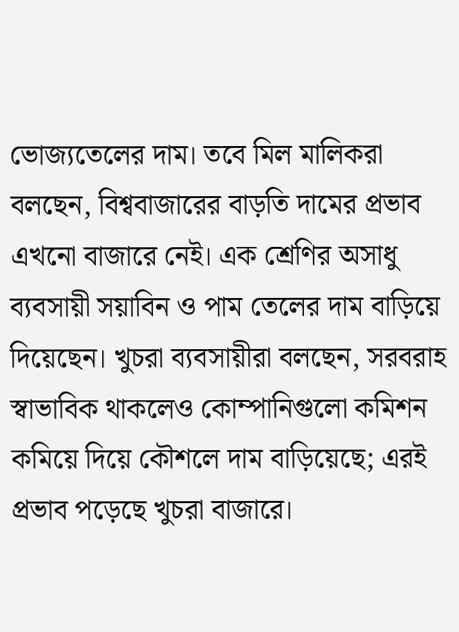ভোজ্যতেলের দাম। তবে মিল মালিকরা বলছেন, বিশ্ববাজারের বাড়তি দামের প্রভাব এখনো বাজারে নেই। এক শ্রেণির অসাধু ব্যবসায়ী সয়াবিন ও পাম তেলের দাম বাড়িয়ে দিয়েছেন। খুচরা ব্যবসায়ীরা বলছেন, সরবরাহ স্বাভাবিক থাকলেও কোম্পানিগুলো কমিশন কমিয়ে দিয়ে কৌশলে দাম বাড়িয়েছে; এরই প্রভাব পড়েছে খুচরা বাজারে।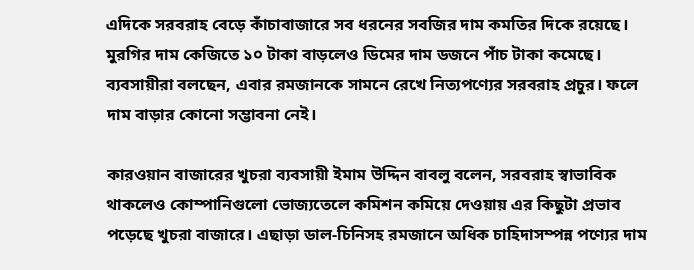এদিকে সরবরাহ বেড়ে কাঁচাবাজারে সব ধরনের সবজির দাম কমতির দিকে রয়েছে। মুরগির দাম কেজিতে ১০ টাকা বাড়লেও ডিমের দাম ডজনে পাঁচ টাকা কমেছে। ব্যবসায়ীরা বলছেন, এবার রমজানকে সামনে রেখে নিত্যপণ্যের সরবরাহ প্রচুর। ফলে দাম বাড়ার কোনো সম্ভাবনা নেই।

কারওয়ান বাজারের খুচরা ব্যবসায়ী ইমাম উদ্দিন বাবলু বলেন, সরবরাহ স্বাভাবিক থাকলেও কোম্পানিগুলো ভোজ্যতেলে কমিশন কমিয়ে দেওয়ায় এর কিছুটা প্রভাব পড়েছে খুচরা বাজারে। এছাড়া ডাল-চিনিসহ রমজানে অধিক চাহিদাসম্পন্ন পণ্যের দাম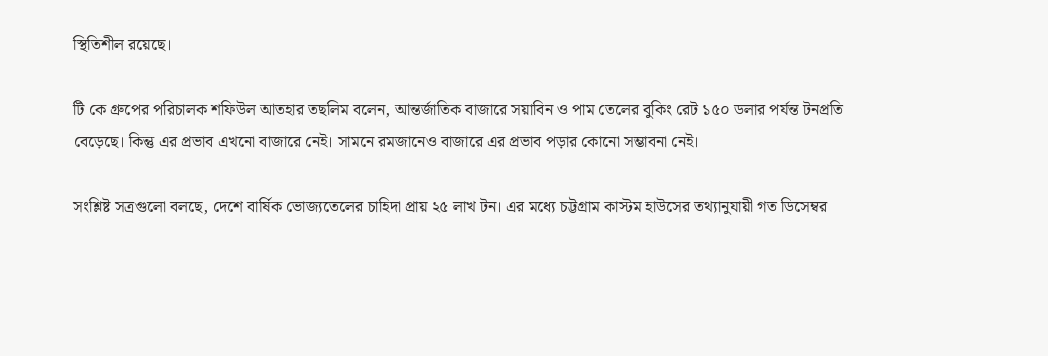স্থিতিশীল রয়েছে।

টি কে গ্রুপের পরিচালক শফিউল আতহার তছলিম বলেন, আন্তর্জাতিক বাজারে সয়াবিন ও পাম তেলের বুকিং রেট ১৫০ ডলার পর্যন্ত টনপ্রতি বেড়েছে। কিন্তু এর প্রভাব এখনো বাজারে নেই। সামনে রমজানেও বাজারে এর প্রভাব পড়ার কোনো সম্ভাবনা নেই।

সংশ্লিষ্ট সত্রগুলো বলছে, দেশে বার্ষিক ভোজ্যতেলের চাহিদা প্রায় ২৫ লাখ টন। এর মধ্যে চট্টগ্রাম কাস্টম হাউসের তথ্যানুযায়ী গত ডিসেম্বর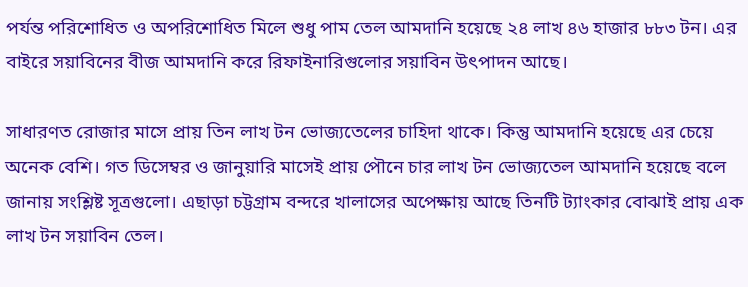পর্যন্ত পরিশোধিত ও অপরিশোধিত মিলে শুধু পাম তেল আমদানি হয়েছে ২৪ লাখ ৪৬ হাজার ৮৮৩ টন। এর বাইরে সয়াবিনের বীজ আমদানি করে রিফাইনারিগুলোর সয়াবিন উৎপাদন আছে।

সাধারণত রোজার মাসে প্রায় তিন লাখ টন ভোজ্যতেলের চাহিদা থাকে। কিন্তু আমদানি হয়েছে এর চেয়ে অনেক বেশি। গত ডিসেম্বর ও জানুয়ারি মাসেই প্রায় পৌনে চার লাখ টন ভোজ্যতেল আমদানি হয়েছে বলে জানায় সংশ্লিষ্ট সূত্রগুলো। এছাড়া চট্টগ্রাম বন্দরে খালাসের অপেক্ষায় আছে তিনটি ট্যাংকার বোঝাই প্রায় এক লাখ টন সয়াবিন তেল।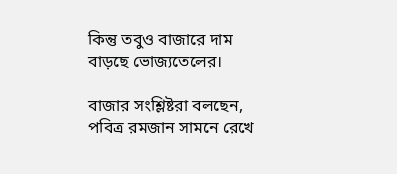কিন্তু তবুও বাজারে দাম বাড়ছে ভোজ্যতেলের।

বাজার সংশ্লিষ্টরা বলছেন, পবিত্র রমজান সামনে রেখে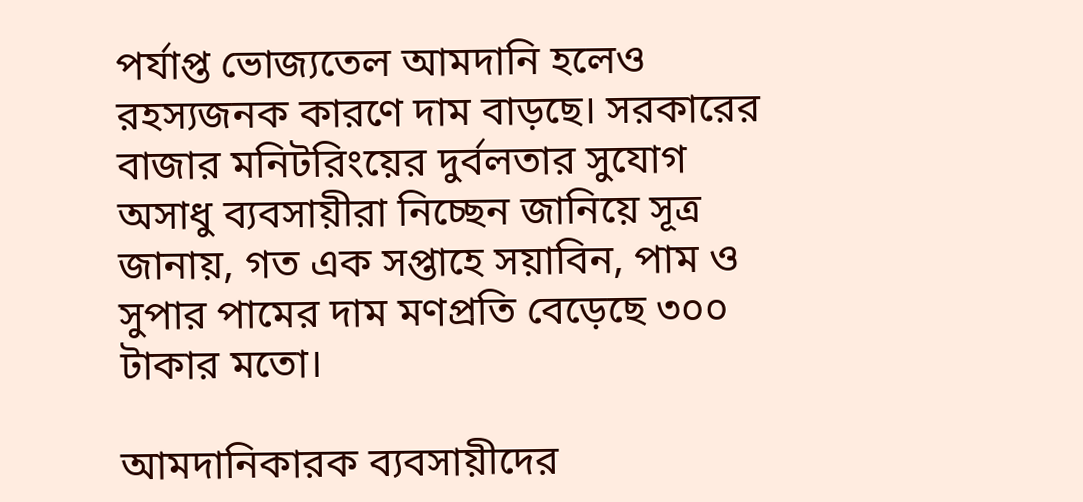পর্যাপ্ত ভোজ্যতেল আমদানি হলেও রহস্যজনক কারণে দাম বাড়ছে। সরকারের বাজার মনিটরিংয়ের দুর্বলতার সুযোগ অসাধু ব্যবসায়ীরা নিচ্ছেন জানিয়ে সূত্র জানায়, গত এক সপ্তাহে সয়াবিন, পাম ও সুপার পামের দাম মণপ্রতি বেড়েছে ৩০০ টাকার মতো।

আমদানিকারক ব্যবসায়ীদের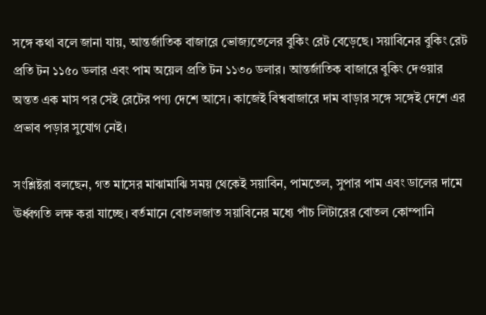সঙ্গে কথা বলে জানা যায়, আন্তর্জাতিক বাজারে ভোজ্যতেলের বুকিং রেট বেড়েছে। সয়াবিনের বুকিং রেট প্রতি টন ১১৫০ ডলার এবং পাম অয়েল প্রতি টন ১১৩০ ডলার। আন্তর্জাতিক বাজারে বুকিং দেওয়ার অন্তত এক মাস পর সেই রেটের পণ্য দেশে আসে। কাজেই বিশ্ববাজারে দাম বাড়ার সঙ্গে সঙ্গেই দেশে এর প্রভাব পড়ার সুযোগ নেই।

সংশ্লিষ্টরা বলছেন, গত মাসের মাঝামাঝি সময় থেকেই সয়াবিন, পামতেল, সুপার পাম এবং ডালের দামে ঊর্ধ্বগতি লক্ষ করা যাচ্ছে। বর্তমানে বোতলজাত সয়াবিনের মধ্যে পাঁচ লিটারের বোতল কোম্পানি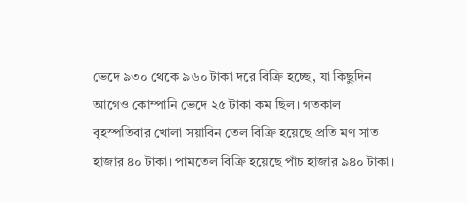ভেদে ৯৩০ থেকে ৯৬০ টাকা দরে বিক্রি হচ্ছে, যা কিছুদিন আগেও কোম্পানি ভেদে ২৫ টাকা কম ছিল। গতকাল বৃহস্পতিবার খোলা সয়াবিন তেল বিক্রি হয়েছে প্রতি মণ সাত হাজার ৪০ টাকা। পামতেল বিক্রি হয়েছে পাঁচ হাজার ৯৪০ টাকা।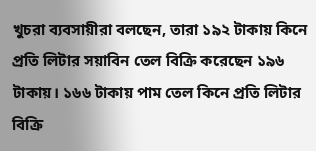খুচরা ব্যবসায়ীরা বলছেন, তারা ১৯২ টাকায় কিনে প্রতি লিটার সয়াবিন তেল বিক্রি করেছেন ১৯৬ টাকায়। ১৬৬ টাকায় পাম তেল কিনে প্রতি লিটার বিক্রি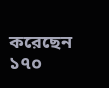করেছেন ১৭০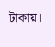টাকায়।